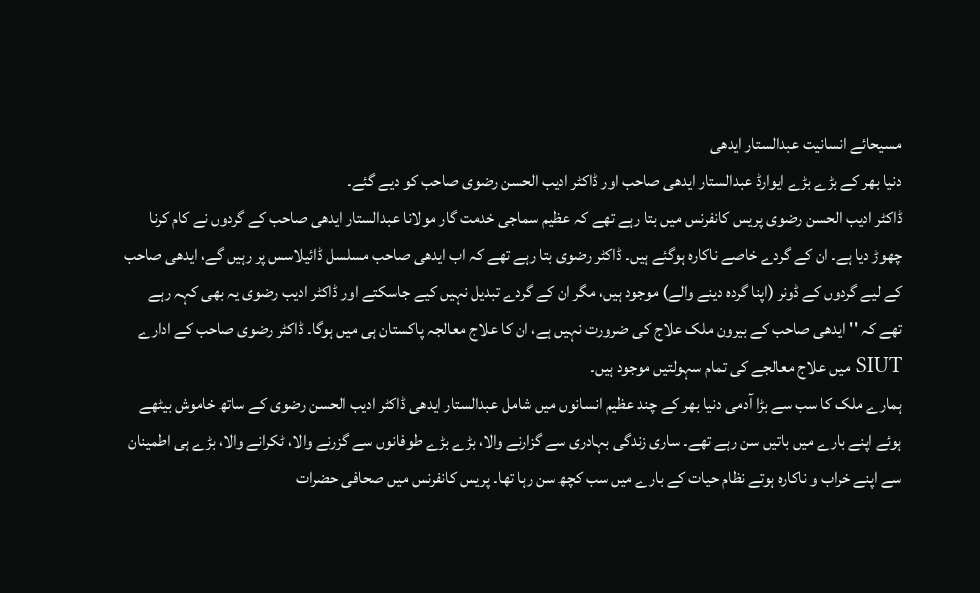مسیحائے انسانیت عبدالستار ایدھی
دنیا بھر کے بڑے بڑے ایوارڈ عبدالستار ایدھی صاحب اور ڈاکٹر ادیب الحسن رضوی صاحب کو دیے گئے۔
ڈاکٹر ادیب الحسن رضوی پریس کانفرنس میں بتا رہے تھے کہ عظیم سماجی خدمت گار مولانا عبدالستار ایدھی صاحب کے گردوں نے کام کرنا چھوڑ دیا ہے۔ ان کے گردے خاصے ناکارہ ہوگئے ہیں۔ ڈاکٹر رضوی بتا رہے تھے کہ اب ایدھی صاحب مسلسل ڈائیلاسس پر رہیں گے، ایدھی صاحب کے لیے گردوں کے ڈونر (اپنا گردہ دینے والے) موجود ہیں، مگر ان کے گردے تبدیل نہیں کیے جاسکتے اور ڈاکٹر ادیب رضوی یہ بھی کہہ رہے تھے کہ ''ایدھی صاحب کے بیرون ملک علاج کی ضرورت نہیں ہے، ان کا علاج معالجہ پاکستان ہی میں ہوگا۔ ڈاکٹر رضوی صاحب کے ادارے SIUT میں علاج معالجے کی تمام سہولتیں موجود ہیں۔
ہمارے ملک کا سب سے بڑا آدمی دنیا بھر کے چند عظیم انسانوں میں شامل عبدالستار ایدھی ڈاکٹر ادیب الحسن رضوی کے ساتھ خاموش بیٹھے ہوئے اپنے بارے میں باتیں سن رہے تھے۔ ساری زندگی بہادری سے گزارنے والا، بڑے بڑے طوفانوں سے گزرنے والا، ٹکرانے والا، بڑے ہی اطمینان سے اپنے خراب و ناکارہ ہوتے نظام حیات کے بارے میں سب کچھ سن رہا تھا۔ پریس کانفرنس میں صحافی حضرات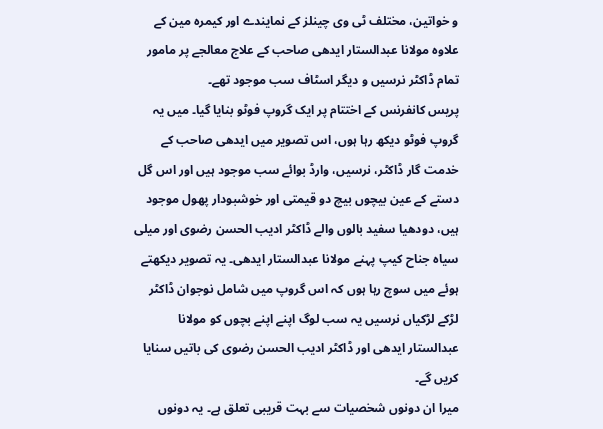و خواتین، مختلف ٹی وی چینلز کے نمایندے اور کیمرہ مین کے علاوہ مولانا عبدالستار ایدھی صاحب کے علاج معالجے پر مامور تمام ڈاکٹر نرسیں و دیگر اسٹاف سب موجود تھے۔
پریس کانفرنس کے اختتام پر ایک گروپ فوٹو بنایا گیا۔ میں یہ گروپ فوٹو دیکھ رہا ہوں، اس تصویر میں ایدھی صاحب کے خدمت گار ڈاکٹر، نرسیں، وارڈ بوائے سب موجود ہیں اور اس گل دستے کے عین بیچوں بیچ دو قیمتی اور خوشبودار پھول موجود ہیں، دودھیا سفید بالوں والے ڈاکٹر ادیب الحسن رضوی اور میلی سیاہ جناح کیپ پہنے مولانا عبدالستار ایدھی۔ یہ تصویر دیکھتے ہوئے میں سوچ رہا ہوں کہ اس گروپ میں شامل نوجوان ڈاکٹر لڑکے لڑکیاں نرسیں یہ سب لوگ اپنے اپنے بچوں کو مولانا عبدالستار ایدھی اور ڈاکٹر ادیب الحسن رضوی کی باتیں سنایا کریں گے۔
میرا ان دونوں شخصیات سے بہت قریبی تعلق ہے۔ یہ دونوں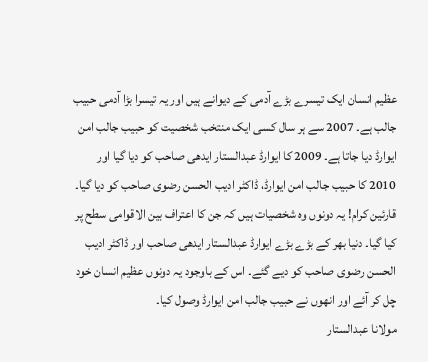عظیم انسان ایک تیسرے بڑے آدمی کے دیوانے ہیں اور یہ تیسرا بڑا آدمی حبیب جالب ہے۔ 2007 سے ہر سال کسی ایک منتخب شخصیت کو حبیب جالب امن ایوارڈ دیا جاتا ہے۔ 2009 کا ایوارڈ عبدالستار ایدھی صاحب کو دیا گیا اور 2010 کا حبیب جالب امن ایوارڈ، ڈاکٹر ادیب الحسن رضوی صاحب کو دیا گیا۔ قارئین کرام! یہ دونوں وہ شخصیات ہیں کہ جن کا اعتراف بین الاقوامی سطح پر کیا گیا۔ دنیا بھر کے بڑے بڑے ایوارڈ عبدالستار ایدھی صاحب اور ڈاکٹر ادیب الحسن رضوی صاحب کو دیے گئے۔ اس کے باوجود یہ دونوں عظیم انسان خود چل کر آئے اور انھوں نے حبیب جالب امن ایوارڈ وصول کیا۔
مولانا عبدالستار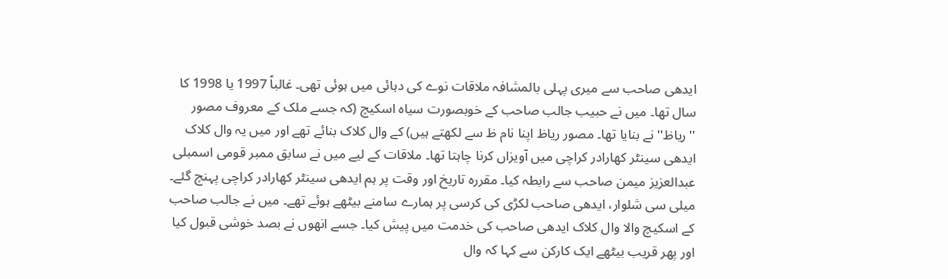ایدھی صاحب سے میری پہلی بالمشافہ ملاقات نوے کی دہائی میں ہوئی تھی۔ غالباً 1997 یا 1998 کا سال تھا۔ میں نے حبیب جالب صاحب کے خوبصورت سیاہ اسکیچ (کہ جسے ملک کے معروف مصور ''ریاظ'' نے بنایا تھا۔ مصور ریاظ اپنا نام ظ سے لکھتے ہیں) کے وال کلاک بنائے تھے اور میں یہ وال کلاک ایدھی سینٹر کھارادر کراچی میں آویزاں کرنا چاہتا تھا۔ ملاقات کے لیے میں نے سابق ممبر قومی اسمبلی عبدالعزیز میمن صاحب سے رابطہ کیا۔ مقررہ تاریخ اور وقت پر ہم ایدھی سینٹر کھارادر کراچی پہنچ گئے۔ میلی سی شلوار، ایدھی صاحب لکڑی کی کرسی پر ہمارے سامنے بیٹھے ہوئے تھے۔ میں نے جالب صاحب کے اسکیچ والا وال کلاک ایدھی صاحب کی خدمت میں پیش کیا۔ جسے انھوں نے بصد خوشی قبول کیا اور پھر قریب بیٹھے ایک کارکن سے کہا کہ وال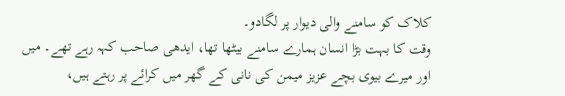کلاک کو سامنے والی دیوار پر لگادو۔
وقت کا بہت بڑا انسان ہمارے سامنے بیٹھا تھا، ایدھی صاحب کہہ رہے تھے۔ میں اور میرے بیوی بچے عزیز میمن کی نانی کے گھر میں کرائے پر رہتے ہیں،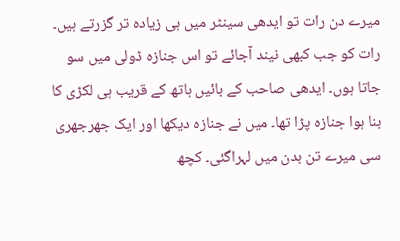میرے دن رات تو ایدھی سینٹر میں ہی زیادہ تر گزرتے ہیں۔ رات کو جب کبھی نیند آجائے تو اس جنازہ ڈولی میں سو جاتا ہوں۔ ایدھی صاحب کے بائیں ہاتھ کے قریب ہی لکڑی کا بنا ہوا جنازہ پڑا تھا۔ میں نے جنازہ دیکھا اور ایک جھرجھری سی میرے تن بدن میں لہراگئی۔ کچھ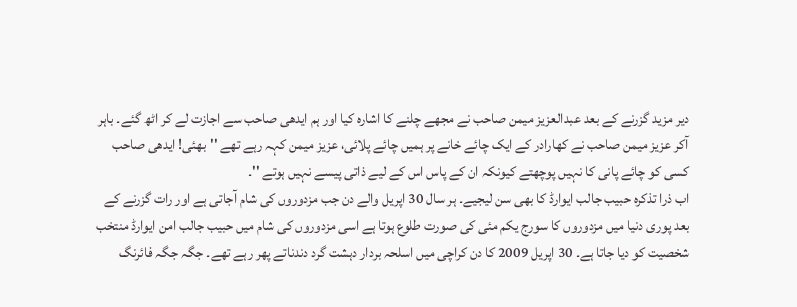دیر مزید گزرنے کے بعد عبدالعزیز میمن صاحب نے مجھے چلنے کا اشارہ کیا اور ہم ایدھی صاحب سے اجازت لے کر اٹھ گئے۔ باہر آکر عزیز میمن صاحب نے کھارادر کے ایک چائے خانے پر ہمیں چائے پلائی، عزیز میمن کہہ رہے تھے ''بھئی! ایدھی صاحب کسی کو چائے پانی کا نہیں پوچھتے کیونکہ ان کے پاس اس کے لیے ذاتی پیسے نہیں ہوتے ''۔
اب ذرا تذکرہ حبیب جالب ایوارڈ کا بھی سن لیجیے۔ ہر سال 30 اپریل والے دن جب مزدوروں کی شام آجاتی ہے اور رات گزرنے کے بعد پوری دنیا میں مزدوروں کا سورج یکم مئی کی صورت طلوع ہوتا ہے اسی مزدوروں کی شام میں حبیب جالب امن ایوارڈ منتخب شخصیت کو دیا جاتا ہے۔ 30 اپریل 2009 کا دن کراچی میں اسلحہ بردار دہشت گرد دندناتے پھر رہے تھے۔ جگہ جگہ فائرنگ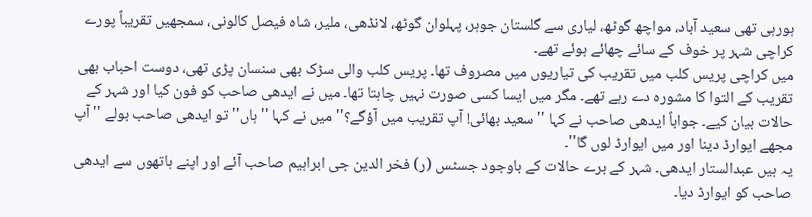ہورہی تھی سعید آباد، مواچھ گوٹھ، لیاری سے گلستان جوہر، پہلوان گوٹھ، لانڈھی، ملیر، شاہ فیصل کالونی، سمجھیں تقریباً پورے کراچی شہر پر خوف کے سائے چھائے ہوئے تھے۔
میں کراچی پریس کلب میں تقریب کی تیاریوں میں مصروف تھا۔ پریس کلب والی سڑک بھی سنسان پڑی تھی، دوست احباب بھی تقریب کے التوا کا مشورہ دے رہے تھے۔ مگر میں ایسا کسی صورت نہیں چاہتا تھا۔ میں نے ایدھی صاحب کو فون کیا اور شہر کے حالات بیان کیے۔ جواباً ایدھی صاحب نے کہا ''سعید بھائی! آپ تقریب میں آؤگے؟'' میں نے کہا ''ہاں'' تو ایدھی صاحب بولے ''آپ مجھے ایوارڈ دینا اور میں ایوارڈ لوں گا''۔
یہ ہیں عبدالستار ایدھی۔ شہر کے برے حالات کے باوجود جسٹس (ر) فخر الدین جی ابراہیم صاحب آئے اور اپنے ہاتھوں سے ایدھی صاحب کو ایوارڈ دیا۔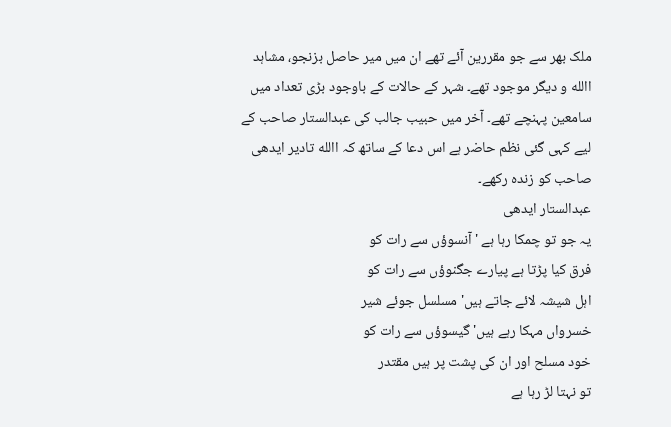ملک بھر سے جو مقررین آئے تھے ان میں میر حاصل بزنجو، مشاہد االله و دیگر موجود تھے۔ شہر کے حالات کے باوجود بڑی تعداد میں سامعین پہنچے تھے۔ آخر میں حبیب جالب کی عبدالستار صاحب کے لیے کہی گئی نظم حاضر ہے اس دعا کے ساتھ کہ االله تادیر ایدھی صاحب کو زندہ رکھے۔
عبدالستار ایدھی
یہ جو تو چمکا رہا ہے ' آنسوؤں سے رات کو
فرق کیا پڑتا ہے پیارے جگنوؤں سے رات کو
اہل شیشہ لائے جاتے ہیں' مسلسل جوئے شیر
خسرواں مہکا رہے ہیں' گیسوؤں سے رات کو
خود مسلح اور ان کی پشت پر ہیں مقتدر
تو نہتا لڑ رہا ہے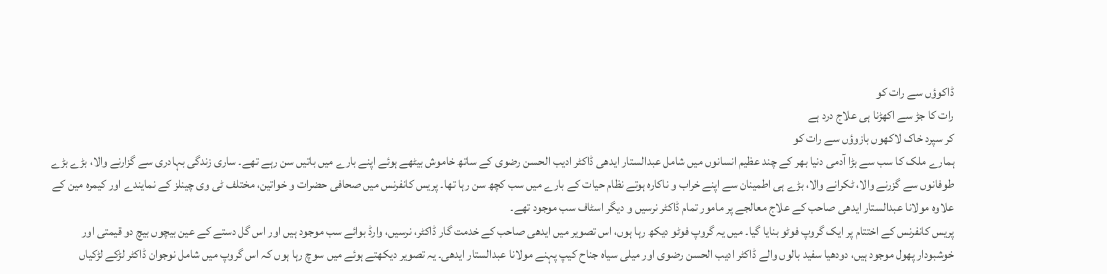ڈاکوؤں سے رات کو
رات کا جڑ سے اکھڑنا ہی علاج درد ہے
کر سپرد خاک لاکھوں بازوؤں سے رات کو
ہمارے ملک کا سب سے بڑا آدمی دنیا بھر کے چند عظیم انسانوں میں شامل عبدالستار ایدھی ڈاکٹر ادیب الحسن رضوی کے ساتھ خاموش بیٹھے ہوئے اپنے بارے میں باتیں سن رہے تھے۔ ساری زندگی بہادری سے گزارنے والا، بڑے بڑے طوفانوں سے گزرنے والا، ٹکرانے والا، بڑے ہی اطمینان سے اپنے خراب و ناکارہ ہوتے نظام حیات کے بارے میں سب کچھ سن رہا تھا۔ پریس کانفرنس میں صحافی حضرات و خواتین، مختلف ٹی وی چینلز کے نمایندے اور کیمرہ مین کے علاوہ مولانا عبدالستار ایدھی صاحب کے علاج معالجے پر مامور تمام ڈاکٹر نرسیں و دیگر اسٹاف سب موجود تھے۔
پریس کانفرنس کے اختتام پر ایک گروپ فوٹو بنایا گیا۔ میں یہ گروپ فوٹو دیکھ رہا ہوں، اس تصویر میں ایدھی صاحب کے خدمت گار ڈاکٹر، نرسیں، وارڈ بوائے سب موجود ہیں اور اس گل دستے کے عین بیچوں بیچ دو قیمتی اور خوشبودار پھول موجود ہیں، دودھیا سفید بالوں والے ڈاکٹر ادیب الحسن رضوی اور میلی سیاہ جناح کیپ پہنے مولانا عبدالستار ایدھی۔ یہ تصویر دیکھتے ہوئے میں سوچ رہا ہوں کہ اس گروپ میں شامل نوجوان ڈاکٹر لڑکے لڑکیاں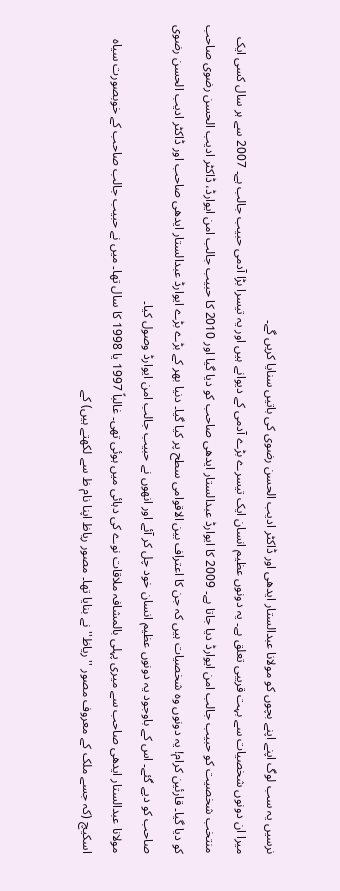نرسیں یہ سب لوگ اپنے اپنے بچوں کو مولانا عبدالستار ایدھی اور ڈاکٹر ادیب الحسن رضوی کی باتیں سنایا کریں گے۔
میرا ان دونوں شخصیات سے بہت قریبی تعلق ہے۔ یہ دونوں عظیم انسان ایک تیسرے بڑے آدمی کے دیوانے ہیں اور یہ تیسرا بڑا آدمی حبیب جالب ہے۔ 2007 سے ہر سال کسی ایک منتخب شخصیت کو حبیب جالب امن ایوارڈ دیا جاتا ہے۔ 2009 کا ایوارڈ عبدالستار ایدھی صاحب کو دیا گیا اور 2010 کا حبیب جالب امن ایوارڈ، ڈاکٹر ادیب الحسن رضوی صاحب کو دیا گیا۔ قارئین کرام! یہ دونوں وہ شخصیات ہیں کہ جن کا اعتراف بین الاقوامی سطح پر کیا گیا۔ دنیا بھر کے بڑے بڑے ایوارڈ عبدالستار ایدھی صاحب اور ڈاکٹر ادیب الحسن رضوی صاحب کو دیے گئے۔ اس کے باوجود یہ دونوں عظیم انسان خود چل کر آئے اور انھوں نے حبیب جالب امن ایوارڈ وصول کیا۔
مولانا عبدالستار ایدھی صاحب سے میری پہلی بالمشافہ ملاقات نوے کی دہائی میں ہوئی تھی۔ غالباً 1997 یا 1998 کا سال تھا۔ میں نے حبیب جالب صاحب کے خوبصورت سیاہ اسکیچ (کہ جسے ملک کے معروف مصور ''ریاظ'' نے بنایا تھا۔ مصور ریاظ اپنا نام ظ سے لکھتے ہیں) کے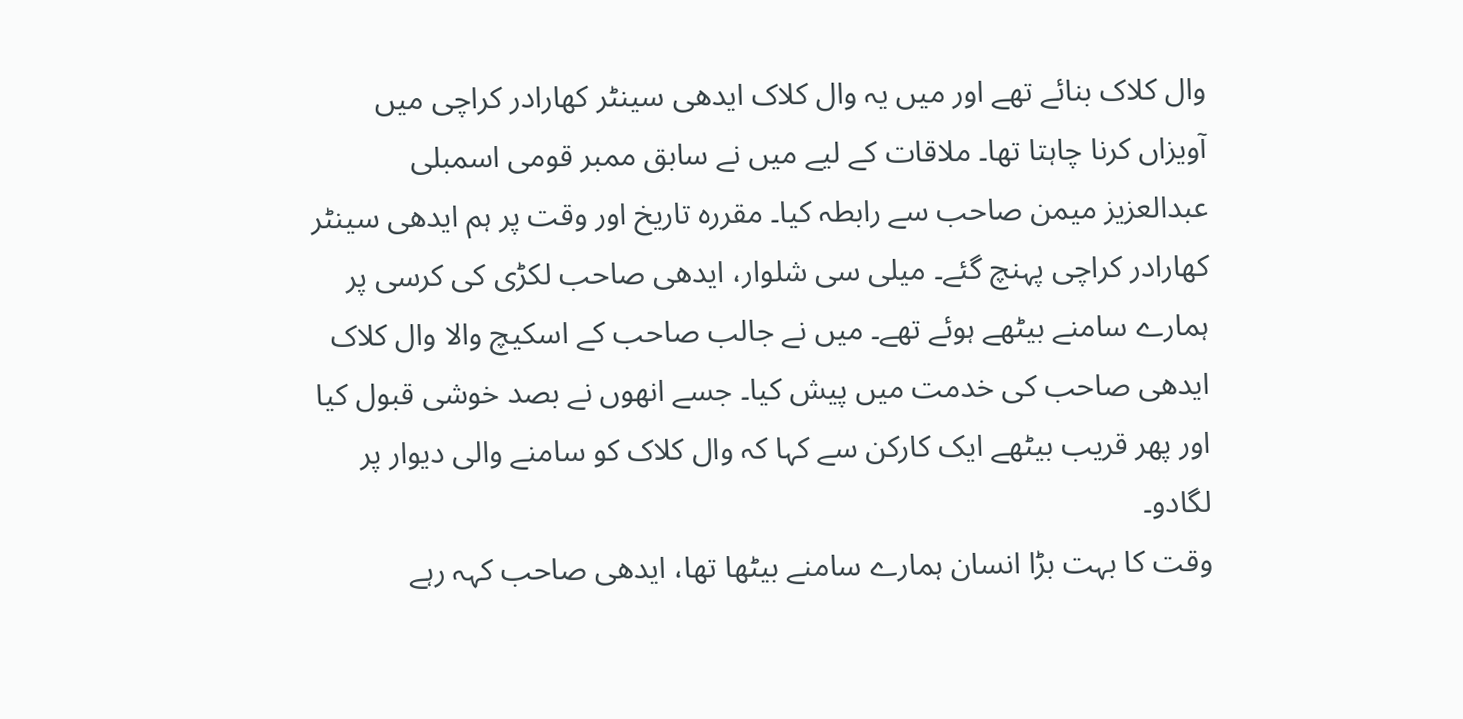وال کلاک بنائے تھے اور میں یہ وال کلاک ایدھی سینٹر کھارادر کراچی میں آویزاں کرنا چاہتا تھا۔ ملاقات کے لیے میں نے سابق ممبر قومی اسمبلی عبدالعزیز میمن صاحب سے رابطہ کیا۔ مقررہ تاریخ اور وقت پر ہم ایدھی سینٹر کھارادر کراچی پہنچ گئے۔ میلی سی شلوار، ایدھی صاحب لکڑی کی کرسی پر ہمارے سامنے بیٹھے ہوئے تھے۔ میں نے جالب صاحب کے اسکیچ والا وال کلاک ایدھی صاحب کی خدمت میں پیش کیا۔ جسے انھوں نے بصد خوشی قبول کیا اور پھر قریب بیٹھے ایک کارکن سے کہا کہ وال کلاک کو سامنے والی دیوار پر لگادو۔
وقت کا بہت بڑا انسان ہمارے سامنے بیٹھا تھا، ایدھی صاحب کہہ رہے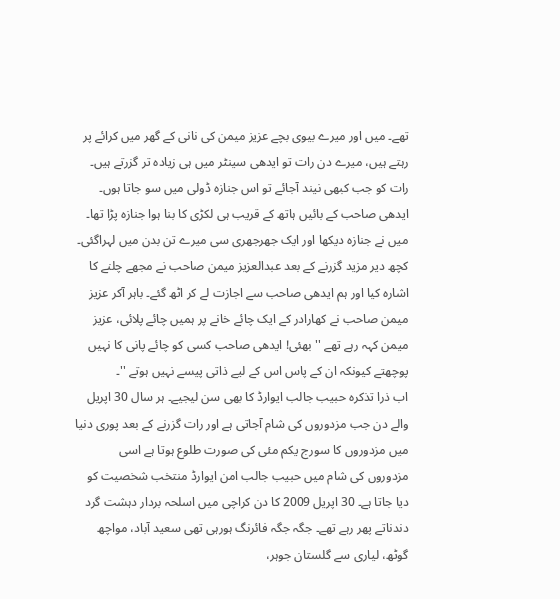تھے۔ میں اور میرے بیوی بچے عزیز میمن کی نانی کے گھر میں کرائے پر رہتے ہیں، میرے دن رات تو ایدھی سینٹر میں ہی زیادہ تر گزرتے ہیں۔ رات کو جب کبھی نیند آجائے تو اس جنازہ ڈولی میں سو جاتا ہوں۔ ایدھی صاحب کے بائیں ہاتھ کے قریب ہی لکڑی کا بنا ہوا جنازہ پڑا تھا۔ میں نے جنازہ دیکھا اور ایک جھرجھری سی میرے تن بدن میں لہراگئی۔ کچھ دیر مزید گزرنے کے بعد عبدالعزیز میمن صاحب نے مجھے چلنے کا اشارہ کیا اور ہم ایدھی صاحب سے اجازت لے کر اٹھ گئے۔ باہر آکر عزیز میمن صاحب نے کھارادر کے ایک چائے خانے پر ہمیں چائے پلائی، عزیز میمن کہہ رہے تھے ''بھئی! ایدھی صاحب کسی کو چائے پانی کا نہیں پوچھتے کیونکہ ان کے پاس اس کے لیے ذاتی پیسے نہیں ہوتے ''۔
اب ذرا تذکرہ حبیب جالب ایوارڈ کا بھی سن لیجیے۔ ہر سال 30 اپریل والے دن جب مزدوروں کی شام آجاتی ہے اور رات گزرنے کے بعد پوری دنیا میں مزدوروں کا سورج یکم مئی کی صورت طلوع ہوتا ہے اسی مزدوروں کی شام میں حبیب جالب امن ایوارڈ منتخب شخصیت کو دیا جاتا ہے۔ 30 اپریل 2009 کا دن کراچی میں اسلحہ بردار دہشت گرد دندناتے پھر رہے تھے۔ جگہ جگہ فائرنگ ہورہی تھی سعید آباد، مواچھ گوٹھ، لیاری سے گلستان جوہر،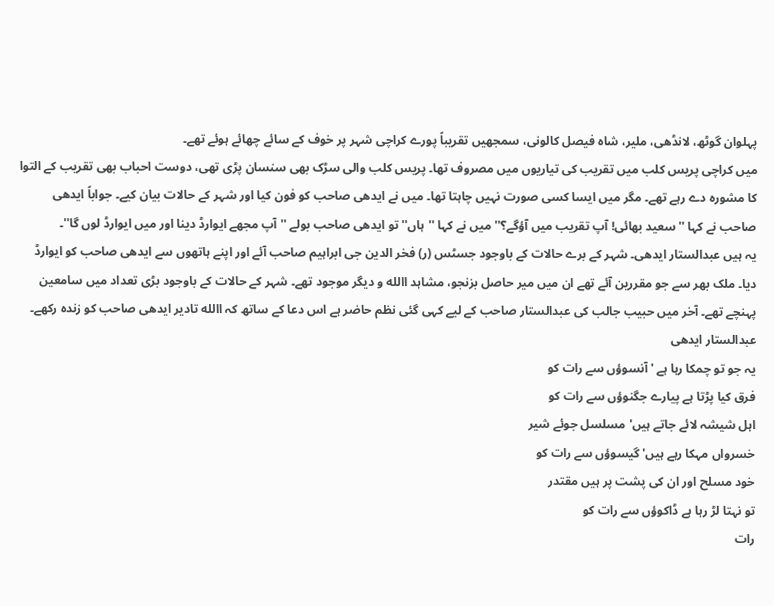پہلوان گوٹھ، لانڈھی، ملیر، شاہ فیصل کالونی، سمجھیں تقریباً پورے کراچی شہر پر خوف کے سائے چھائے ہوئے تھے۔
میں کراچی پریس کلب میں تقریب کی تیاریوں میں مصروف تھا۔ پریس کلب والی سڑک بھی سنسان پڑی تھی، دوست احباب بھی تقریب کے التوا کا مشورہ دے رہے تھے۔ مگر میں ایسا کسی صورت نہیں چاہتا تھا۔ میں نے ایدھی صاحب کو فون کیا اور شہر کے حالات بیان کیے۔ جواباً ایدھی صاحب نے کہا ''سعید بھائی! آپ تقریب میں آؤگے؟'' میں نے کہا ''ہاں'' تو ایدھی صاحب بولے ''آپ مجھے ایوارڈ دینا اور میں ایوارڈ لوں گا''۔
یہ ہیں عبدالستار ایدھی۔ شہر کے برے حالات کے باوجود جسٹس (ر) فخر الدین جی ابراہیم صاحب آئے اور اپنے ہاتھوں سے ایدھی صاحب کو ایوارڈ دیا۔ ملک بھر سے جو مقررین آئے تھے ان میں میر حاصل بزنجو، مشاہد االله و دیگر موجود تھے۔ شہر کے حالات کے باوجود بڑی تعداد میں سامعین پہنچے تھے۔ آخر میں حبیب جالب کی عبدالستار صاحب کے لیے کہی گئی نظم حاضر ہے اس دعا کے ساتھ کہ االله تادیر ایدھی صاحب کو زندہ رکھے۔
عبدالستار ایدھی
یہ جو تو چمکا رہا ہے ' آنسوؤں سے رات کو
فرق کیا پڑتا ہے پیارے جگنوؤں سے رات کو
اہل شیشہ لائے جاتے ہیں' مسلسل جوئے شیر
خسرواں مہکا رہے ہیں' گیسوؤں سے رات کو
خود مسلح اور ان کی پشت پر ہیں مقتدر
تو نہتا لڑ رہا ہے ڈاکوؤں سے رات کو
رات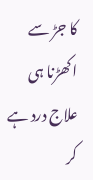کا جڑ سے اکھڑنا ہی علاج درد ہے
کر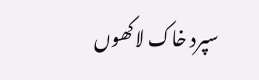سپرد خاک لاکھوں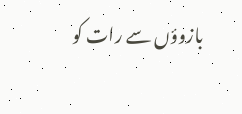بازوؤں سے رات کو